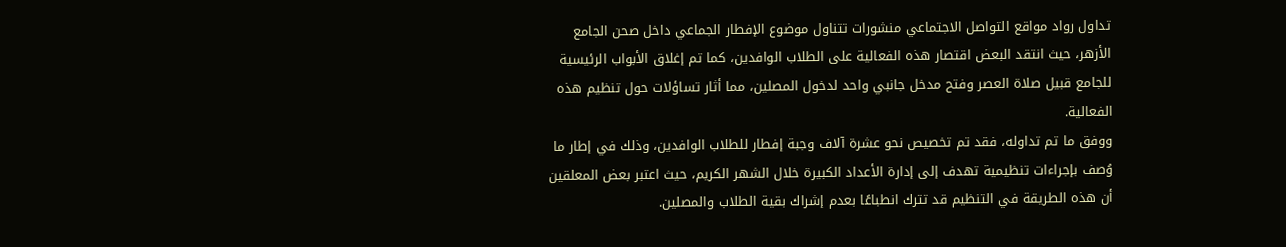تداول رواد مواقع التواصل الاجتماعي منشورات تتناول موضوع الإفطار الجماعي داخل صحن الجامع الأزهر، حيث انتقد البعض اقتصار هذه الفعالية على الطلاب الوافدين، كما تم إغلاق الأبواب الرئيسية للجامع قبيل صلاة العصر وفتح مدخل جانبي واحد لدخول المصلين، مما أثار تساؤلات حول تنظيم هذه الفعالية.
ووفق ما تم تداوله، فقد تم تخصيص نحو عشرة آلاف وجبة إفطار للطلاب الوافدين، وذلك في إطار ما وُصف بإجراءات تنظيمية تهدف إلى إدارة الأعداد الكبيرة خلال الشهر الكريم، حيث اعتبر بعض المعلقين أن هذه الطريقة في التنظيم قد تترك انطباعًا بعدم إشراك بقية الطلاب والمصلين.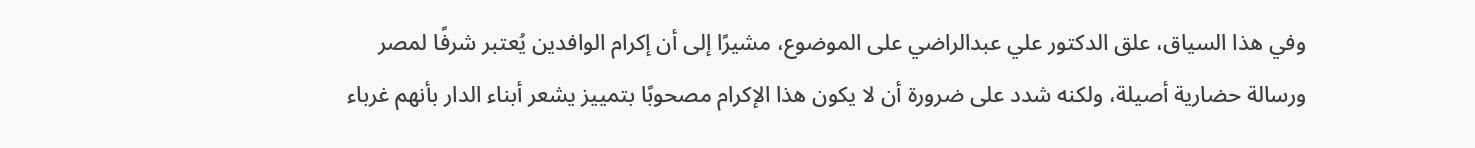وفي هذا السياق، علق الدكتور علي عبدالراضي على الموضوع، مشيرًا إلى أن إكرام الوافدين يُعتبر شرفًا لمصر ورسالة حضارية أصيلة، ولكنه شدد على ضرورة أن لا يكون هذا الإكرام مصحوبًا بتمييز يشعر أبناء الدار بأنهم غرباء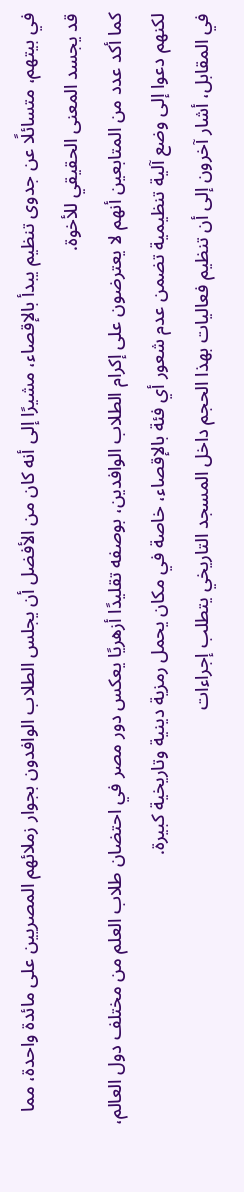في بيتهم، متسائلًا عن جدوى تنظيم يبدأ بالإقصاء، مشيرًا إلى أنه كان من الأفضل أن يجلس الطلاب الوافدون بجوار زملائهم المصريين على مائدة واحدة، مما قد يجسد المعنى الحقيقي للأخوة.
كما أكد عدد من المتابعين أنهم لا يعترضون على إكرام الطلاب الوافدين، بوصفه تقليدًا أزهريًا يعكس دور مصر في احتضان طلاب العلم من مختلف دول العالم، لكنهم دعوا إلى وضع آلية تنظيمية تضمن عدم شعور أي فئة بالإقصاء، خاصة في مكان يحمل رمزية دينية وتاريخية كبيرة.
في المقابل، أشار آخرون إلى أن تنظيم فعاليات بهذا الحجم داخل المسجد التاريخي يتطلب إجراءات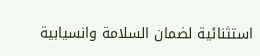استثنائية لضمان السلامة وانسيابية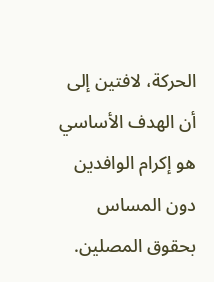الحركة، لافتين إلى أن الهدف الأساسي هو إكرام الوافدين دون المساس بحقوق المصلين.